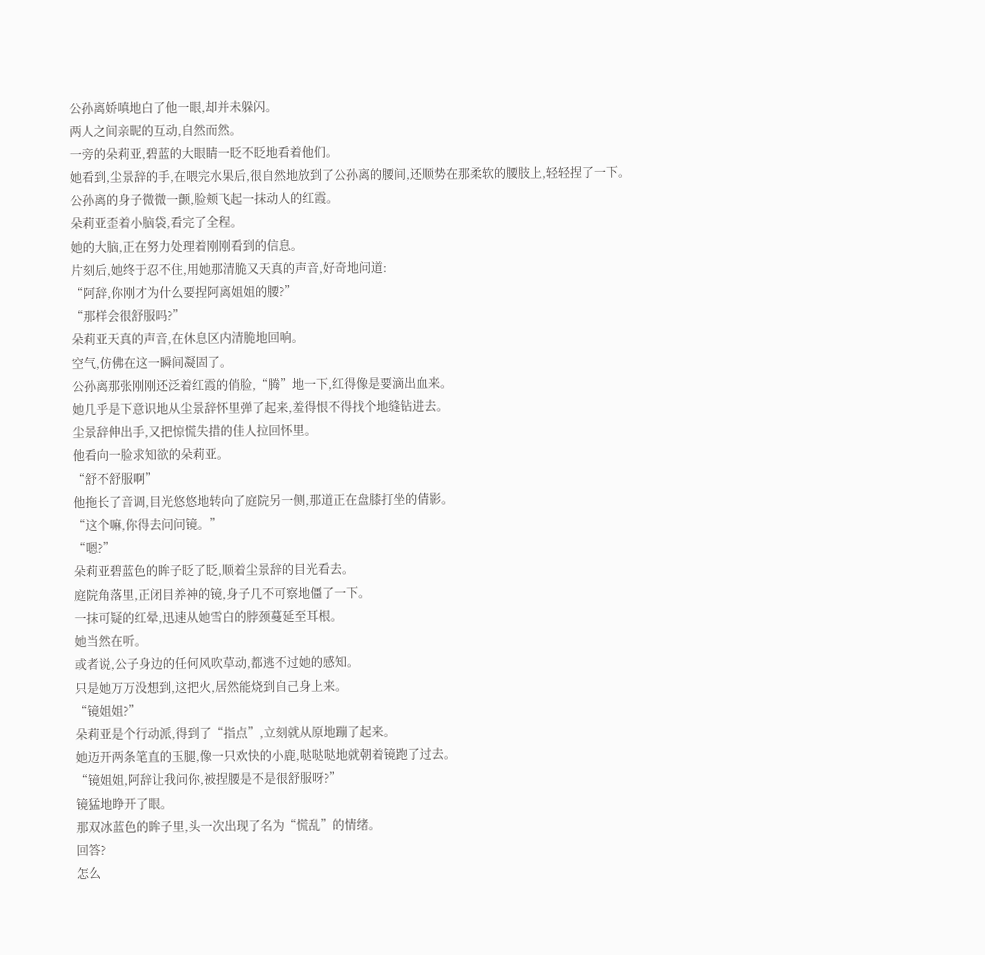公孙离娇嗔地白了他一眼,却并未躲闪。
两人之间亲昵的互动,自然而然。
一旁的朵莉亚,碧蓝的大眼睛一眨不眨地看着他们。
她看到,尘景辞的手,在喂完水果后,很自然地放到了公孙离的腰间,还顺势在那柔软的腰肢上,轻轻捏了一下。
公孙离的身子微微一颤,脸颊飞起一抹动人的红霞。
朵莉亚歪着小脑袋,看完了全程。
她的大脑,正在努力处理着刚刚看到的信息。
片刻后,她终于忍不住,用她那清脆又天真的声音,好奇地问道:
“阿辞,你刚才为什么要捏阿离姐姐的腰?”
“那样会很舒服吗?”
朵莉亚天真的声音,在休息区内清脆地回响。
空气,仿佛在这一瞬间凝固了。
公孙离那张刚刚还泛着红霞的俏脸,“腾”地一下,红得像是要滴出血来。
她几乎是下意识地从尘景辞怀里弹了起来,羞得恨不得找个地缝钻进去。
尘景辞伸出手,又把惊慌失措的佳人拉回怀里。
他看向一脸求知欲的朵莉亚。
“舒不舒服啊”
他拖长了音调,目光悠悠地转向了庭院另一侧,那道正在盘膝打坐的倩影。
“这个嘛,你得去问问镜。”
“嗯?”
朵莉亚碧蓝色的眸子眨了眨,顺着尘景辞的目光看去。
庭院角落里,正闭目养神的镜,身子几不可察地僵了一下。
一抹可疑的红晕,迅速从她雪白的脖颈蔓延至耳根。
她当然在听。
或者说,公子身边的任何风吹草动,都逃不过她的感知。
只是她万万没想到,这把火,居然能烧到自己身上来。
“镜姐姐?”
朵莉亚是个行动派,得到了“指点”,立刻就从原地蹦了起来。
她迈开两条笔直的玉腿,像一只欢快的小鹿,哒哒哒地就朝着镜跑了过去。
“镜姐姐,阿辞让我问你,被捏腰是不是很舒服呀?”
镜猛地睁开了眼。
那双冰蓝色的眸子里,头一次出现了名为“慌乱”的情绪。
回答?
怎么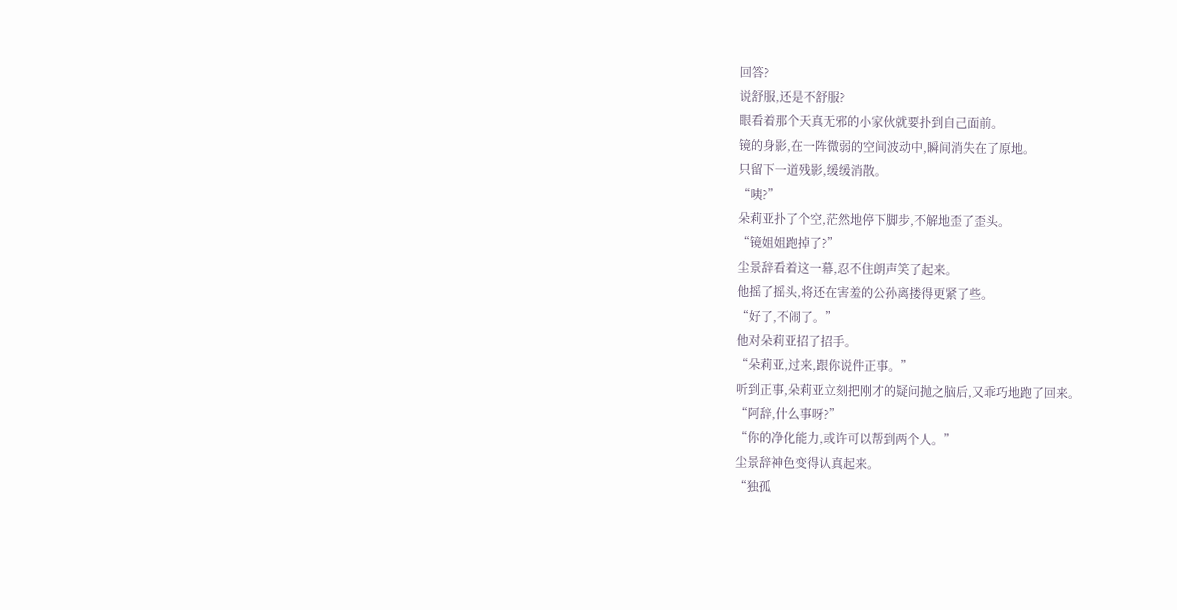回答?
说舒服,还是不舒服?
眼看着那个天真无邪的小家伙就要扑到自己面前。
镜的身影,在一阵微弱的空间波动中,瞬间消失在了原地。
只留下一道残影,缓缓消散。
“咦?”
朵莉亚扑了个空,茫然地停下脚步,不解地歪了歪头。
“镜姐姐跑掉了?”
尘景辞看着这一幕,忍不住朗声笑了起来。
他摇了摇头,将还在害羞的公孙离搂得更紧了些。
“好了,不闹了。”
他对朵莉亚招了招手。
“朵莉亚,过来,跟你说件正事。”
听到正事,朵莉亚立刻把刚才的疑问抛之脑后,又乖巧地跑了回来。
“阿辞,什么事呀?”
“你的净化能力,或许可以帮到两个人。”
尘景辞神色变得认真起来。
“独孤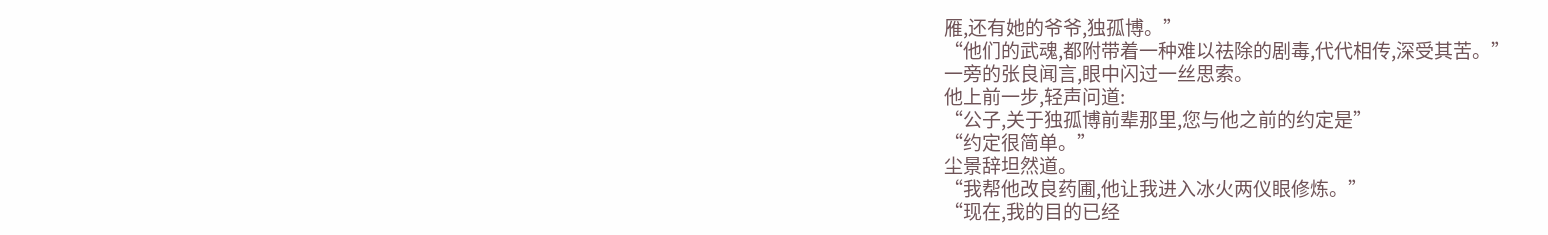雁,还有她的爷爷,独孤博。”
“他们的武魂,都附带着一种难以祛除的剧毒,代代相传,深受其苦。”
一旁的张良闻言,眼中闪过一丝思索。
他上前一步,轻声问道:
“公子,关于独孤博前辈那里,您与他之前的约定是”
“约定很简单。”
尘景辞坦然道。
“我帮他改良药圃,他让我进入冰火两仪眼修炼。”
“现在,我的目的已经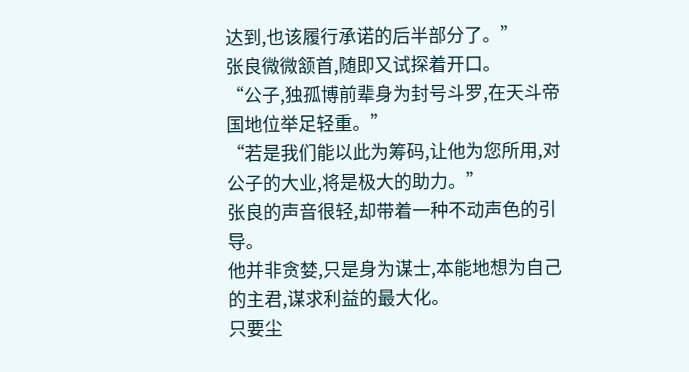达到,也该履行承诺的后半部分了。”
张良微微颔首,随即又试探着开口。
“公子,独孤博前辈身为封号斗罗,在天斗帝国地位举足轻重。”
“若是我们能以此为筹码,让他为您所用,对公子的大业,将是极大的助力。”
张良的声音很轻,却带着一种不动声色的引导。
他并非贪婪,只是身为谋士,本能地想为自己的主君,谋求利益的最大化。
只要尘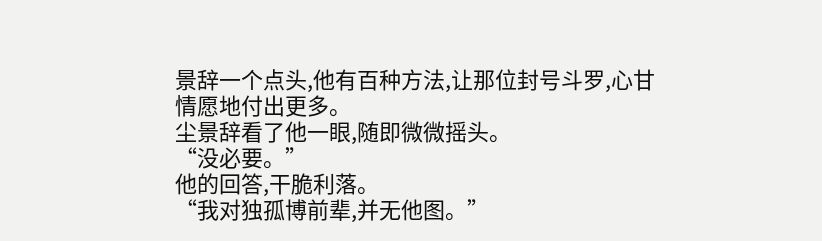景辞一个点头,他有百种方法,让那位封号斗罗,心甘情愿地付出更多。
尘景辞看了他一眼,随即微微摇头。
“没必要。”
他的回答,干脆利落。
“我对独孤博前辈,并无他图。”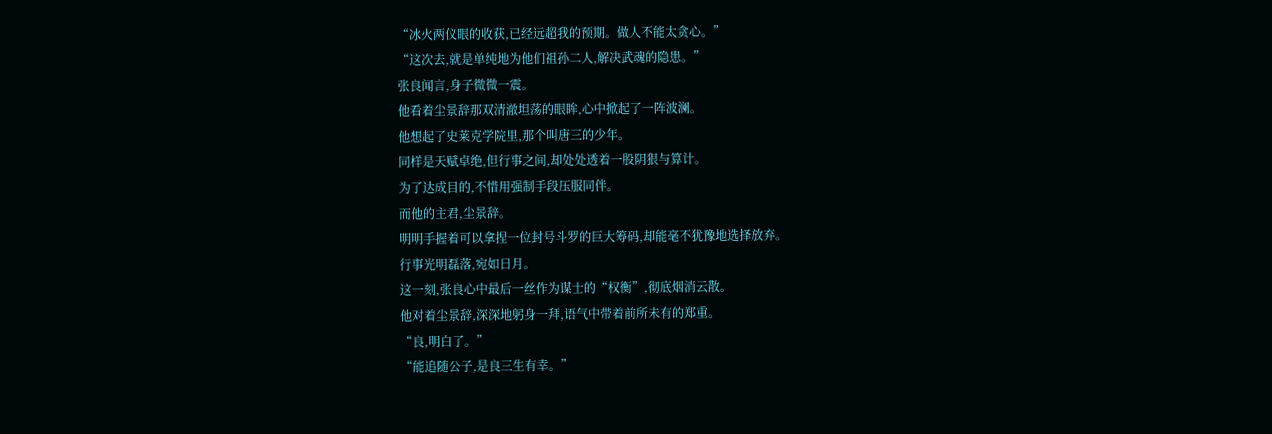“冰火两仪眼的收获,已经远超我的预期。做人不能太贪心。”
“这次去,就是单纯地为他们祖孙二人,解决武魂的隐患。”
张良闻言,身子微微一震。
他看着尘景辞那双清澈坦荡的眼眸,心中掀起了一阵波澜。
他想起了史莱克学院里,那个叫唐三的少年。
同样是天赋卓绝,但行事之间,却处处透着一股阴狠与算计。
为了达成目的,不惜用强制手段压服同伴。
而他的主君,尘景辞。
明明手握着可以拿捏一位封号斗罗的巨大筹码,却能毫不犹豫地选择放弃。
行事光明磊落,宛如日月。
这一刻,张良心中最后一丝作为谋士的“权衡”,彻底烟消云散。
他对着尘景辞,深深地躬身一拜,语气中带着前所未有的郑重。
“良,明白了。”
“能追随公子,是良三生有幸。”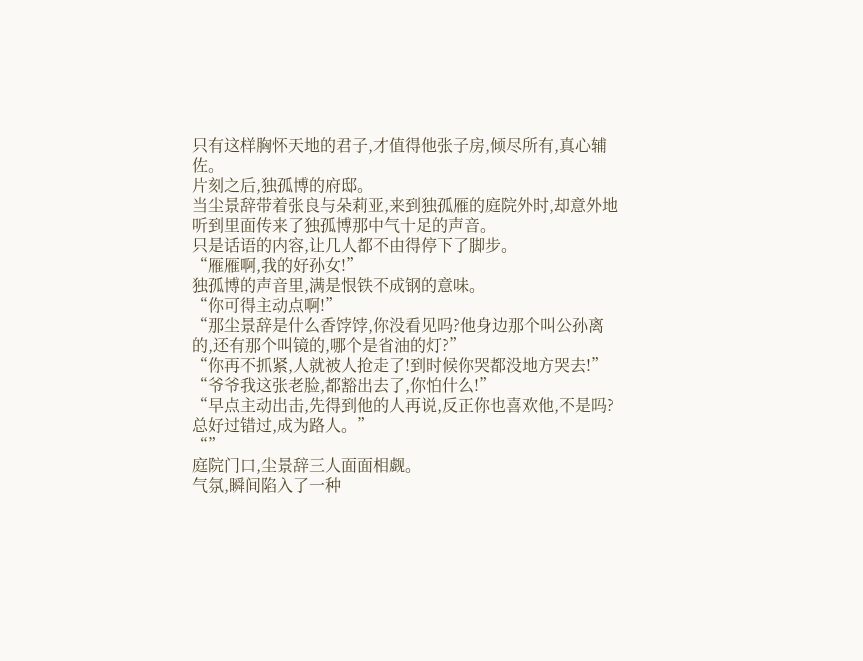只有这样胸怀天地的君子,才值得他张子房,倾尽所有,真心辅佐。
片刻之后,独孤博的府邸。
当尘景辞带着张良与朵莉亚,来到独孤雁的庭院外时,却意外地听到里面传来了独孤博那中气十足的声音。
只是话语的内容,让几人都不由得停下了脚步。
“雁雁啊,我的好孙女!”
独孤博的声音里,满是恨铁不成钢的意味。
“你可得主动点啊!”
“那尘景辞是什么香饽饽,你没看见吗?他身边那个叫公孙离的,还有那个叫镜的,哪个是省油的灯?”
“你再不抓紧,人就被人抢走了!到时候你哭都没地方哭去!”
“爷爷我这张老脸,都豁出去了,你怕什么!”
“早点主动出击,先得到他的人再说,反正你也喜欢他,不是吗?总好过错过,成为路人。”
“”
庭院门口,尘景辞三人面面相觑。
气氛,瞬间陷入了一种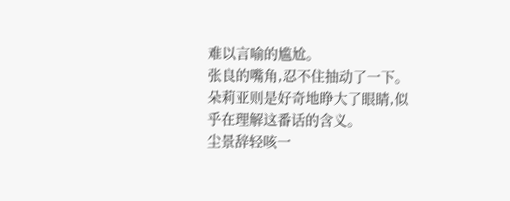难以言喻的尴尬。
张良的嘴角,忍不住抽动了一下。
朵莉亚则是好奇地睁大了眼睛,似乎在理解这番话的含义。
尘景辞轻咳一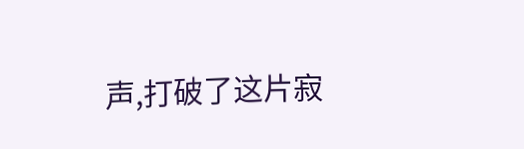声,打破了这片寂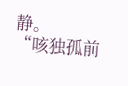静。
“咳独孤前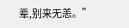辈,别来无恙。”